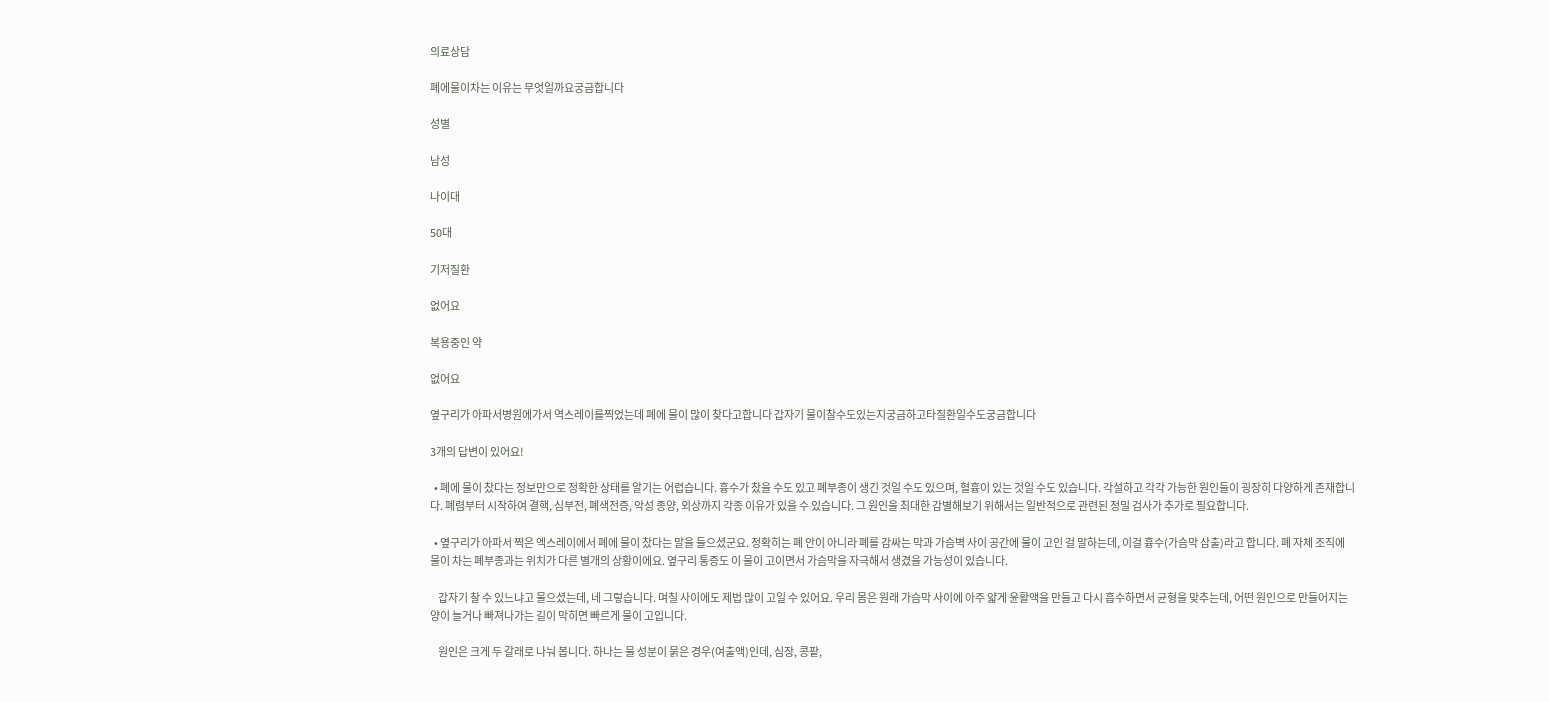의료상담

폐에물이차는 이유는 무엇일까요궁금합니다

성별

남성

나이대

50대

기저질환

없어요

복용중인 약

없어요

옆구리가 아파서병원에가서 역스레이를찍었는데 폐에 물이 많이 찾다고합니다 갑자기 물이찰수도있는지궁금하고타질환일수도궁금합니다

3개의 답변이 있어요!

  • 폐에 물이 찼다는 정보만으로 정확한 상태를 알기는 어렵습니다. 흉수가 찼을 수도 있고 폐부종이 생긴 것일 수도 있으며, 혈흉이 있는 것일 수도 있습니다. 각설하고 각각 가능한 원인들이 굉장히 다양하게 존재합니다. 폐렴부터 시작하여 결핵, 심부전, 폐색전증, 악성 종양, 외상까지 각종 이유가 있을 수 있습니다. 그 원인을 최대한 감별해보기 위해서는 일반적으로 관련된 정밀 검사가 추가로 필요합니다.

  • 옆구리가 아파서 찍은 엑스레이에서 폐에 물이 찼다는 말을 들으셨군요. 정확히는 폐 안이 아니라 폐를 감싸는 막과 가슴벽 사이 공간에 물이 고인 걸 말하는데, 이걸 흉수(가슴막 삼출)라고 합니다. 폐 자체 조직에 물이 차는 폐부종과는 위치가 다른 별개의 상황이에요. 옆구리 통증도 이 물이 고이면서 가슴막을 자극해서 생겼을 가능성이 있습니다.

    갑자기 찰 수 있느냐고 물으셨는데, 네 그렇습니다. 며칠 사이에도 제법 많이 고일 수 있어요. 우리 몸은 원래 가슴막 사이에 아주 얇게 윤활액을 만들고 다시 흡수하면서 균형을 맞추는데, 어떤 원인으로 만들어지는 양이 늘거나 빠져나가는 길이 막히면 빠르게 물이 고입니다.

    원인은 크게 두 갈래로 나눠 봅니다. 하나는 물 성분이 묽은 경우(여출액)인데, 심장, 콩팥,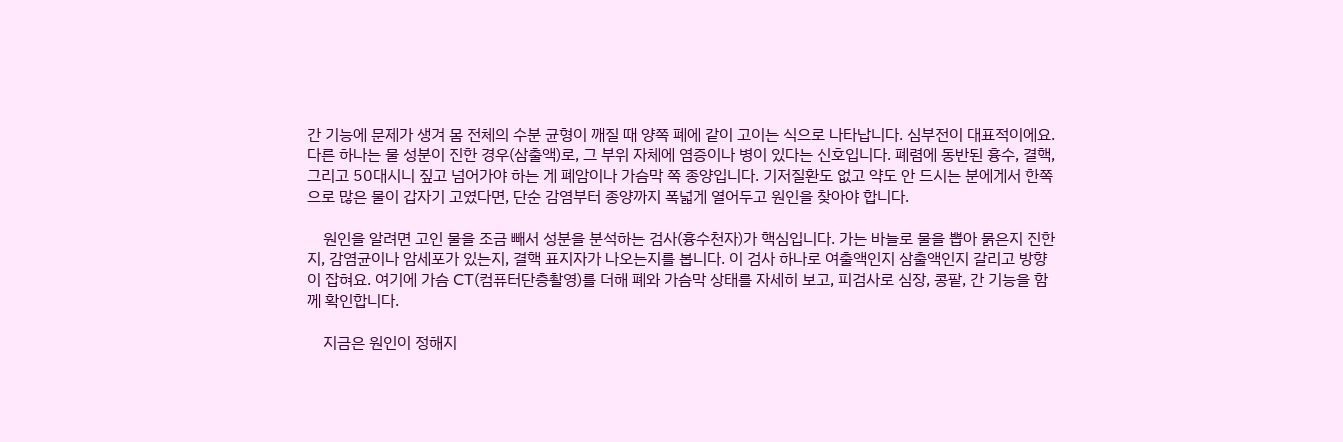간 기능에 문제가 생겨 몸 전체의 수분 균형이 깨질 때 양쪽 폐에 같이 고이는 식으로 나타납니다. 심부전이 대표적이에요. 다른 하나는 물 성분이 진한 경우(삼출액)로, 그 부위 자체에 염증이나 병이 있다는 신호입니다. 폐렴에 동반된 흉수, 결핵, 그리고 50대시니 짚고 넘어가야 하는 게 폐암이나 가슴막 쪽 종양입니다. 기저질환도 없고 약도 안 드시는 분에게서 한쪽으로 많은 물이 갑자기 고였다면, 단순 감염부터 종양까지 폭넓게 열어두고 원인을 찾아야 합니다.

    원인을 알려면 고인 물을 조금 빼서 성분을 분석하는 검사(흉수천자)가 핵심입니다. 가는 바늘로 물을 뽑아 묽은지 진한지, 감염균이나 암세포가 있는지, 결핵 표지자가 나오는지를 봅니다. 이 검사 하나로 여출액인지 삼출액인지 갈리고 방향이 잡혀요. 여기에 가슴 CT(컴퓨터단층촬영)를 더해 폐와 가슴막 상태를 자세히 보고, 피검사로 심장, 콩팥, 간 기능을 함께 확인합니다.

    지금은 원인이 정해지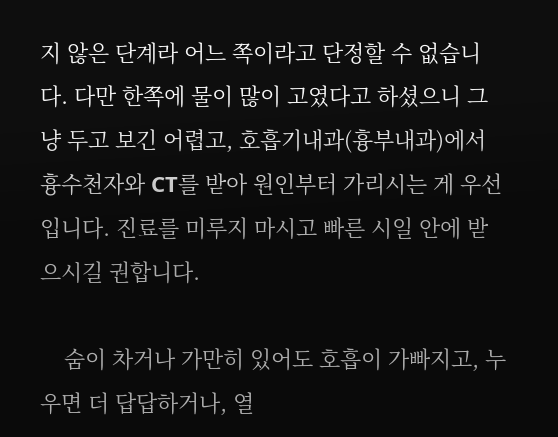지 않은 단계라 어느 쪽이라고 단정할 수 없습니다. 다만 한쪽에 물이 많이 고였다고 하셨으니 그냥 두고 보긴 어렵고, 호흡기내과(흉부내과)에서 흉수천자와 CT를 받아 원인부터 가리시는 게 우선입니다. 진료를 미루지 마시고 빠른 시일 안에 받으시길 권합니다.

    숨이 차거나 가만히 있어도 호흡이 가빠지고, 누우면 더 답답하거나, 열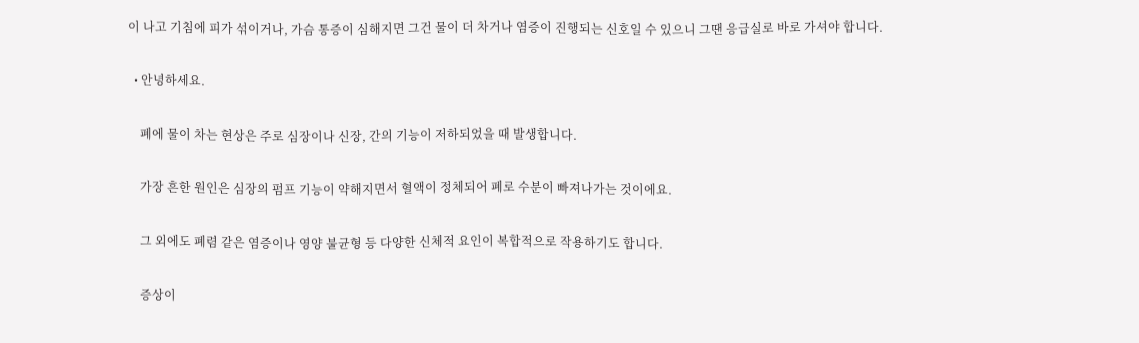이 나고 기침에 피가 섞이거나, 가슴 통증이 심해지면 그건 물이 더 차거나 염증이 진행되는 신호일 수 있으니 그땐 응급실로 바로 가셔야 합니다.

  • 안녕하세요.

    폐에 물이 차는 현상은 주로 심장이나 신장, 간의 기능이 저하되었을 때 발생합니다.

    가장 흔한 원인은 심장의 펌프 기능이 약해지면서 혈액이 정체되어 폐로 수분이 빠져나가는 것이에요.

    그 외에도 폐렴 같은 염증이나 영양 불균형 등 다양한 신체적 요인이 복합적으로 작용하기도 합니다.

    증상이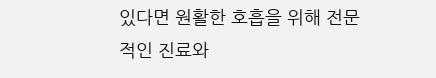있다면 원활한 호흡을 위해 전문적인 진료와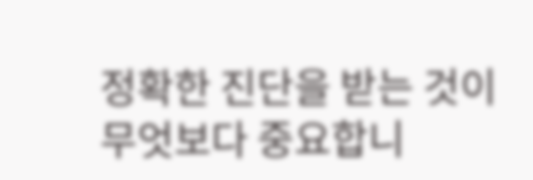정확한 진단을 받는 것이 무엇보다 중요합니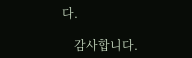다.

    감사합니다.